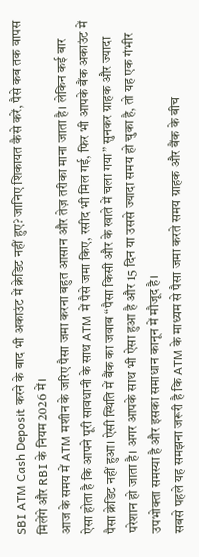SBI ATM Cash Deposit करने के बाद भी अकाउंट में क्रेडिट नहीं हुए? जानिए शिकायत कैसे करें, पैसे कब तक वापस मिलेंगे और RBI के नियम 2026 में।
आज के समय में ATM मशीन के जरिए पैसा जमा करना बहुत आसान और तेज़ तरीका माना जाता है। लेकिन कई बार ऐसा होता है कि आपने पूरी सावधानी के साथ ATM में पैसे जमा किए, रसीद भी मिल गई, फिर भी आपके बैंक अकाउंट में पैसा क्रेडिट नहीं हुआ। ऐसी स्थिति में बैंक का जवाब “पैसा किसी और के खाते में चला गया” सुनकर ग्राहक और ज्यादा परेशान हो जाता है। अगर आपके साथ भी ऐसा हुआ है और 15 दिन या उससे ज्यादा समय हो चुका है, तो यह एक गंभीर उपभोक्ता समस्या है और इसका समाधान कानून में मौजूद है।
सबसे पहले यह समझना जरूरी है कि ATM के माध्यम से पैसा जमा करते समय ग्राहक और बैंक के बीच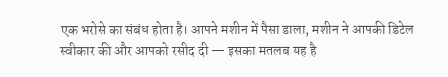एक भरोसे का संबंध होता है। आपने मशीन में पैसा डाला, मशीन ने आपकी डिटेल स्वीकार की और आपको रसीद दी — इसका मतलब यह है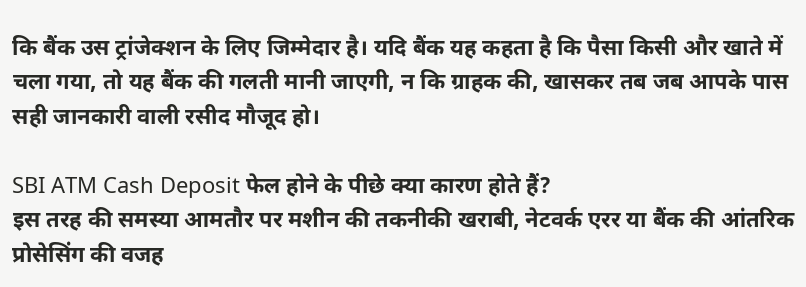कि बैंक उस ट्रांजेक्शन के लिए जिम्मेदार है। यदि बैंक यह कहता है कि पैसा किसी और खाते में चला गया, तो यह बैंक की गलती मानी जाएगी, न कि ग्राहक की, खासकर तब जब आपके पास सही जानकारी वाली रसीद मौजूद हो।

SBI ATM Cash Deposit फेल होने के पीछे क्या कारण होते हैं?
इस तरह की समस्या आमतौर पर मशीन की तकनीकी खराबी, नेटवर्क एरर या बैंक की आंतरिक प्रोसेसिंग की वजह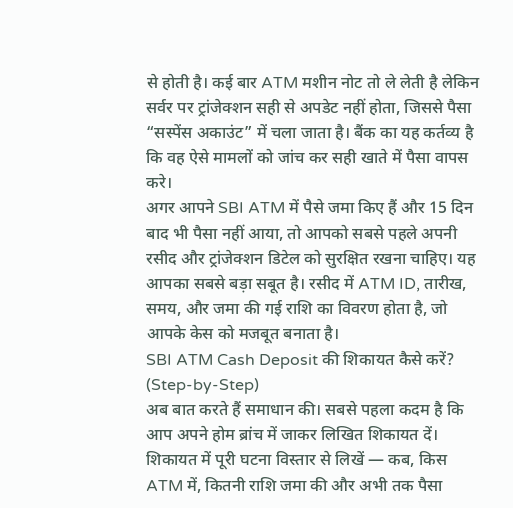से होती है। कई बार ATM मशीन नोट तो ले लेती है लेकिन सर्वर पर ट्रांजेक्शन सही से अपडेट नहीं होता, जिससे पैसा “सस्पेंस अकाउंट” में चला जाता है। बैंक का यह कर्तव्य है कि वह ऐसे मामलों को जांच कर सही खाते में पैसा वापस करे।
अगर आपने SBI ATM में पैसे जमा किए हैं और 15 दिन बाद भी पैसा नहीं आया, तो आपको सबसे पहले अपनी रसीद और ट्रांजेक्शन डिटेल को सुरक्षित रखना चाहिए। यह आपका सबसे बड़ा सबूत है। रसीद में ATM ID, तारीख, समय, और जमा की गई राशि का विवरण होता है, जो आपके केस को मजबूत बनाता है।
SBI ATM Cash Deposit की शिकायत कैसे करें? (Step-by-Step)
अब बात करते हैं समाधान की। सबसे पहला कदम है कि आप अपने होम ब्रांच में जाकर लिखित शिकायत दें। शिकायत में पूरी घटना विस्तार से लिखें — कब, किस ATM में, कितनी राशि जमा की और अभी तक पैसा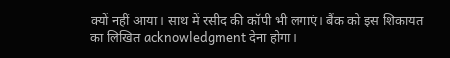क्यों नहीं आया। साथ में रसीद की कॉपी भी लगाएं। बैंक को इस शिकायत का लिखित acknowledgment देना होगा।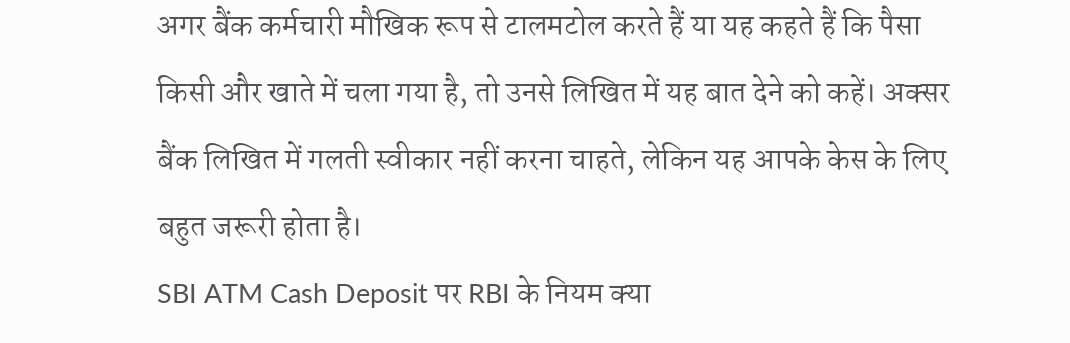अगर बैंक कर्मचारी मौखिक रूप से टालमटोल करते हैं या यह कहते हैं कि पैसा किसी और खाते में चला गया है, तो उनसे लिखित में यह बात देने को कहें। अक्सर बैंक लिखित में गलती स्वीकार नहीं करना चाहते, लेकिन यह आपके केस के लिए बहुत जरूरी होता है।
SBI ATM Cash Deposit पर RBI के नियम क्या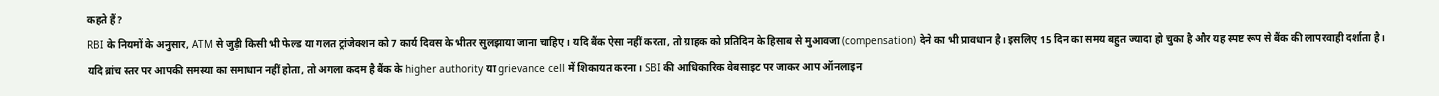कहते हैं?
RBI के नियमों के अनुसार, ATM से जुड़ी किसी भी फेल्ड या गलत ट्रांजेक्शन को 7 कार्य दिवस के भीतर सुलझाया जाना चाहिए। यदि बैंक ऐसा नहीं करता, तो ग्राहक को प्रतिदिन के हिसाब से मुआवजा (compensation) देने का भी प्रावधान है। इसलिए 15 दिन का समय बहुत ज्यादा हो चुका है और यह स्पष्ट रूप से बैंक की लापरवाही दर्शाता है।
यदि ब्रांच स्तर पर आपकी समस्या का समाधान नहीं होता, तो अगला कदम है बैंक के higher authority या grievance cell में शिकायत करना। SBI की आधिकारिक वेबसाइट पर जाकर आप ऑनलाइन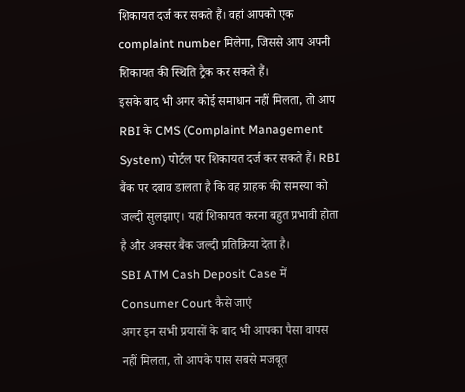शिकायत दर्ज कर सकते हैं। वहां आपको एक complaint number मिलेगा, जिससे आप अपनी शिकायत की स्थिति ट्रैक कर सकते हैं।
इसके बाद भी अगर कोई समाधान नहीं मिलता, तो आप RBI के CMS (Complaint Management System) पोर्टल पर शिकायत दर्ज कर सकते हैं। RBI बैंक पर दबाव डालता है कि वह ग्राहक की समस्या को जल्दी सुलझाए। यहां शिकायत करना बहुत प्रभावी होता है और अक्सर बैंक जल्दी प्रतिक्रिया देता है।
SBI ATM Cash Deposit Case में Consumer Court कैसे जाएं
अगर इन सभी प्रयासों के बाद भी आपका पैसा वापस नहीं मिलता, तो आपके पास सबसे मजबूत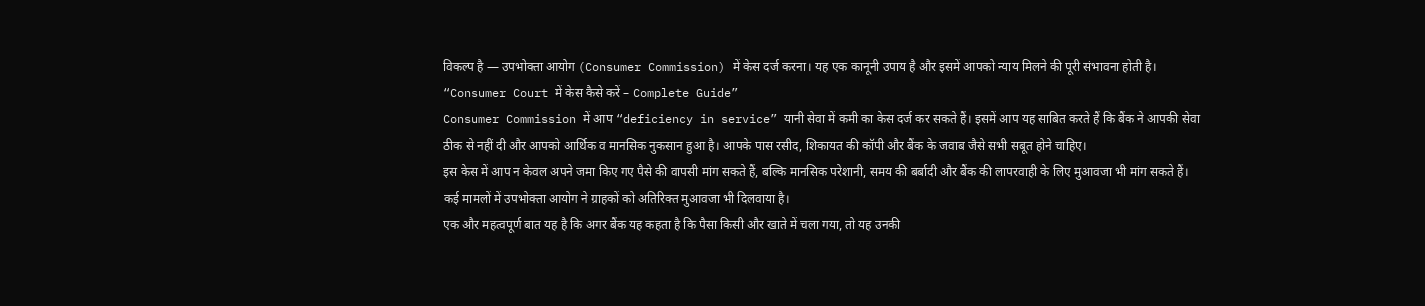विकल्प है — उपभोक्ता आयोग (Consumer Commission) में केस दर्ज करना। यह एक कानूनी उपाय है और इसमें आपको न्याय मिलने की पूरी संभावना होती है।
“Consumer Court में केस कैसे करें – Complete Guide”
Consumer Commission में आप “deficiency in service” यानी सेवा में कमी का केस दर्ज कर सकते हैं। इसमें आप यह साबित करते हैं कि बैंक ने आपकी सेवा ठीक से नहीं दी और आपको आर्थिक व मानसिक नुकसान हुआ है। आपके पास रसीद, शिकायत की कॉपी और बैंक के जवाब जैसे सभी सबूत होने चाहिए।
इस केस में आप न केवल अपने जमा किए गए पैसे की वापसी मांग सकते हैं, बल्कि मानसिक परेशानी, समय की बर्बादी और बैंक की लापरवाही के लिए मुआवजा भी मांग सकते हैं। कई मामलों में उपभोक्ता आयोग ने ग्राहकों को अतिरिक्त मुआवजा भी दिलवाया है।
एक और महत्वपूर्ण बात यह है कि अगर बैंक यह कहता है कि पैसा किसी और खाते में चला गया, तो यह उनकी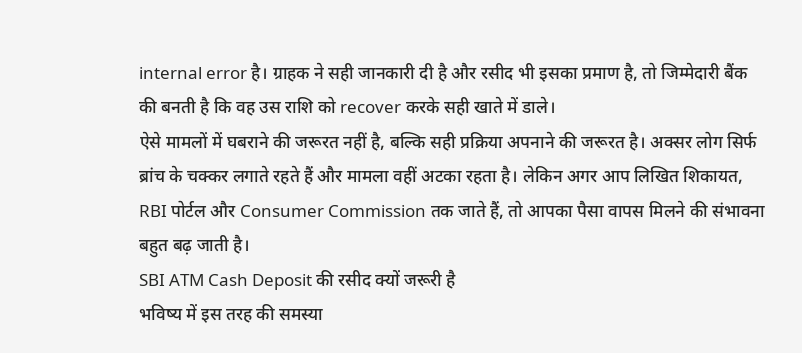internal error है। ग्राहक ने सही जानकारी दी है और रसीद भी इसका प्रमाण है, तो जिम्मेदारी बैंक की बनती है कि वह उस राशि को recover करके सही खाते में डाले।
ऐसे मामलों में घबराने की जरूरत नहीं है, बल्कि सही प्रक्रिया अपनाने की जरूरत है। अक्सर लोग सिर्फ ब्रांच के चक्कर लगाते रहते हैं और मामला वहीं अटका रहता है। लेकिन अगर आप लिखित शिकायत, RBI पोर्टल और Consumer Commission तक जाते हैं, तो आपका पैसा वापस मिलने की संभावना बहुत बढ़ जाती है।
SBI ATM Cash Deposit की रसीद क्यों जरूरी है
भविष्य में इस तरह की समस्या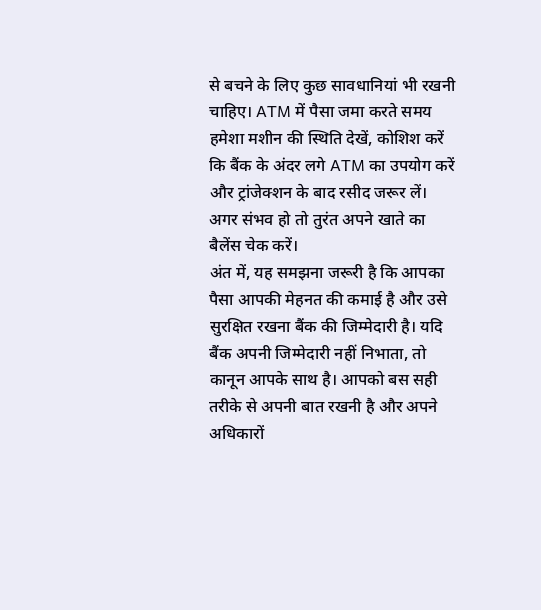से बचने के लिए कुछ सावधानियां भी रखनी चाहिए। ATM में पैसा जमा करते समय हमेशा मशीन की स्थिति देखें, कोशिश करें कि बैंक के अंदर लगे ATM का उपयोग करें और ट्रांजेक्शन के बाद रसीद जरूर लें। अगर संभव हो तो तुरंत अपने खाते का बैलेंस चेक करें।
अंत में, यह समझना जरूरी है कि आपका पैसा आपकी मेहनत की कमाई है और उसे सुरक्षित रखना बैंक की जिम्मेदारी है। यदि बैंक अपनी जिम्मेदारी नहीं निभाता, तो कानून आपके साथ है। आपको बस सही तरीके से अपनी बात रखनी है और अपने अधिकारों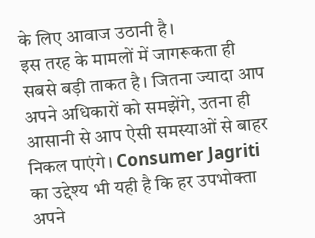के लिए आवाज उठानी है।
इस तरह के मामलों में जागरूकता ही सबसे बड़ी ताकत है। जितना ज्यादा आप अपने अधिकारों को समझेंगे, उतना ही आसानी से आप ऐसी समस्याओं से बाहर निकल पाएंगे। Consumer Jagriti का उद्देश्य भी यही है कि हर उपभोक्ता अपने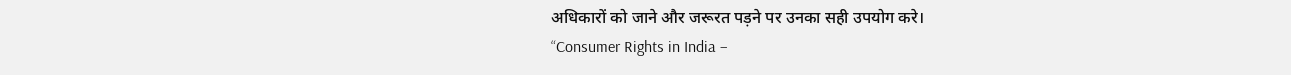अधिकारों को जाने और जरूरत पड़ने पर उनका सही उपयोग करे।
“Consumer Rights in India –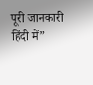पूरी जानकारी हिंदी में”